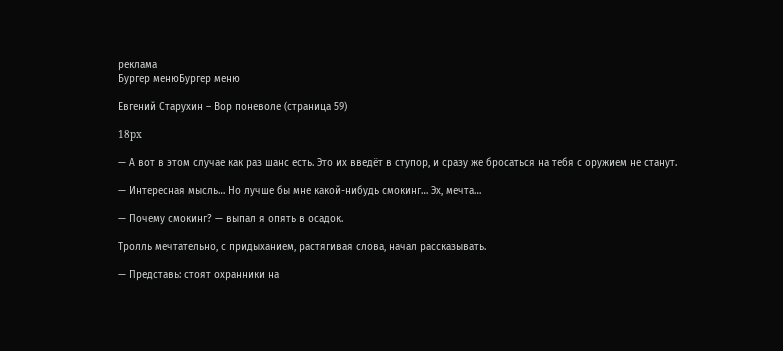реклама
Бургер менюБургер меню

Евгений Старухин – Вор поневоле (страница 59)

18px

— А вот в этом случае как раз шанс есть. Это их введёт в ступор, и сразу же бросаться на тебя с оружием не станут.

— Интересная мысль… Но лучше бы мне какой-нибудь смокинг… Эх, мечта…

— Почему смокинг? — выпал я опять в осадок.

Тролль мечтательно, с придыханием, растягивая слова, начал рассказывать.

— Представь: стоят охранники на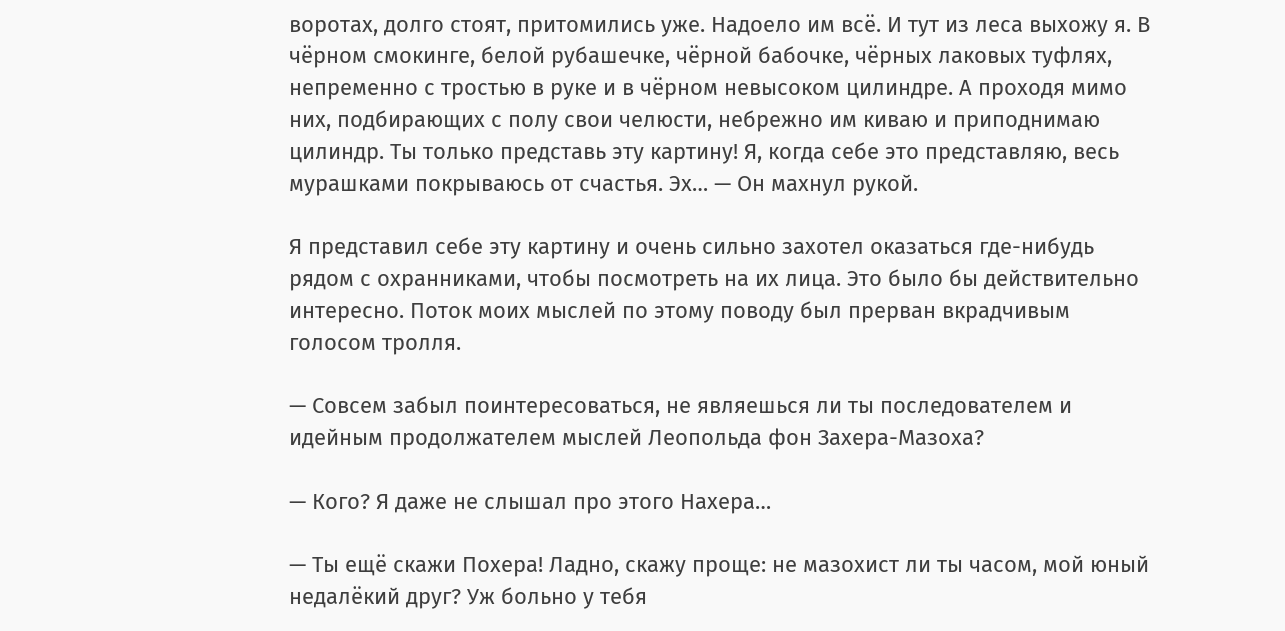воротах, долго стоят, притомились уже. Надоело им всё. И тут из леса выхожу я. В чёрном смокинге, белой рубашечке, чёрной бабочке, чёрных лаковых туфлях, непременно с тростью в руке и в чёрном невысоком цилиндре. А проходя мимо них, подбирающих с полу свои челюсти, небрежно им киваю и приподнимаю цилиндр. Ты только представь эту картину! Я, когда себе это представляю, весь мурашками покрываюсь от счастья. Эх… — Он махнул рукой.

Я представил себе эту картину и очень сильно захотел оказаться где-нибудь рядом с охранниками, чтобы посмотреть на их лица. Это было бы действительно интересно. Поток моих мыслей по этому поводу был прерван вкрадчивым голосом тролля.

— Совсем забыл поинтересоваться, не являешься ли ты последователем и идейным продолжателем мыслей Леопольда фон Захера-Мазоха?

— Кого? Я даже не слышал про этого Нахера…

— Ты ещё скажи Похера! Ладно, скажу проще: не мазохист ли ты часом, мой юный недалёкий друг? Уж больно у тебя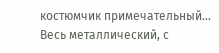костюмчик примечательный… Весь металлический, с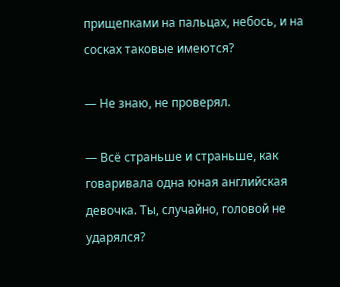прищепками на пальцах, небось, и на сосках таковые имеются?

— Не знаю, не проверял.

— Всё страньше и страньше, как говаривала одна юная английская девочка. Ты, случайно, головой не ударялся?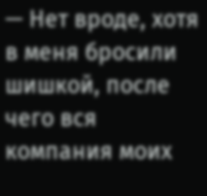— Нет вроде, хотя в меня бросили шишкой, после чего вся компания моих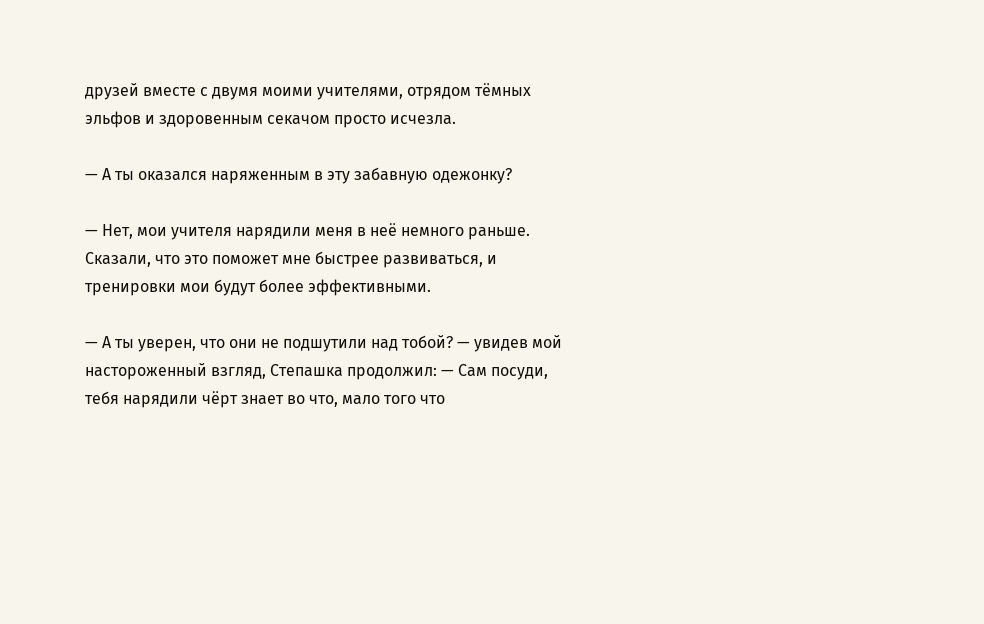друзей вместе с двумя моими учителями, отрядом тёмных эльфов и здоровенным секачом просто исчезла.

— А ты оказался наряженным в эту забавную одежонку?

— Нет, мои учителя нарядили меня в неё немного раньше. Сказали, что это поможет мне быстрее развиваться, и тренировки мои будут более эффективными.

— А ты уверен, что они не подшутили над тобой? — увидев мой настороженный взгляд, Степашка продолжил: — Сам посуди, тебя нарядили чёрт знает во что, мало того что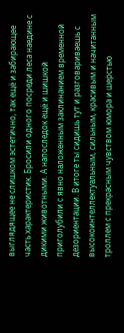выглядящее не слишком эстетично, так ещё и забирающее часть характеристик. Бросили одного посреди леса наедине с дикими животными. А напоследок ещё и шишкой приголубили с явно наложенным заклинанием временной дезориентации. В итоге ты сидишь тут и разговариваешь с высокоинтеллектуальным, сильным, красивым и начитанным троллем с прекрасным чувством юмора и шерстью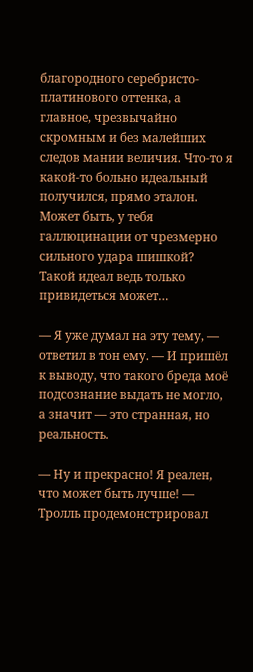благородного серебристо-платинового оттенка, а главное, чрезвычайно скромным и без малейших следов мании величия. Что-то я какой-то больно идеальный получился, прямо эталон. Может быть, у тебя галлюцинации от чрезмерно сильного удара шишкой? Такой идеал ведь только привидеться может…

— Я уже думал на эту тему, — ответил в тон ему. — И пришёл к выводу, что такого бреда моё подсознание выдать не могло, а значит — это странная, но реальность.

— Ну и прекрасно! Я реален, что может быть лучше! — Тролль продемонстрировал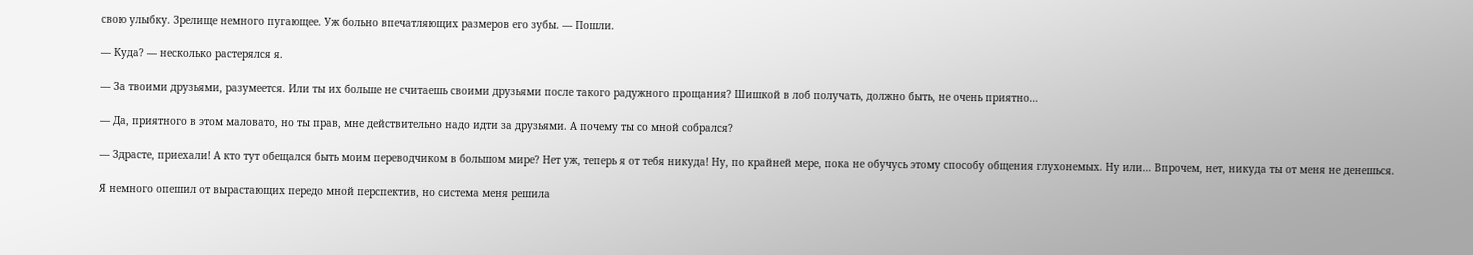свою улыбку. Зрелище немного пугающее. Уж больно впечатляющих размеров его зубы. — Пошли.

— Куда? — несколько растерялся я.

— За твоими друзьями, разумеется. Или ты их больше не считаешь своими друзьями после такого радужного прощания? Шишкой в лоб получать, должно быть, не очень приятно…

— Да, приятного в этом маловато, но ты прав, мне действительно надо идти за друзьями. А почему ты со мной собрался?

— Здрасте, приехали! А кто тут обещался быть моим переводчиком в большом мире? Нет уж, теперь я от тебя никуда! Ну, по крайней мере, пока не обучусь этому способу общения глухонемых. Ну или… Впрочем, нет, никуда ты от меня не денешься.

Я немного опешил от вырастающих передо мной перспектив, но система меня решила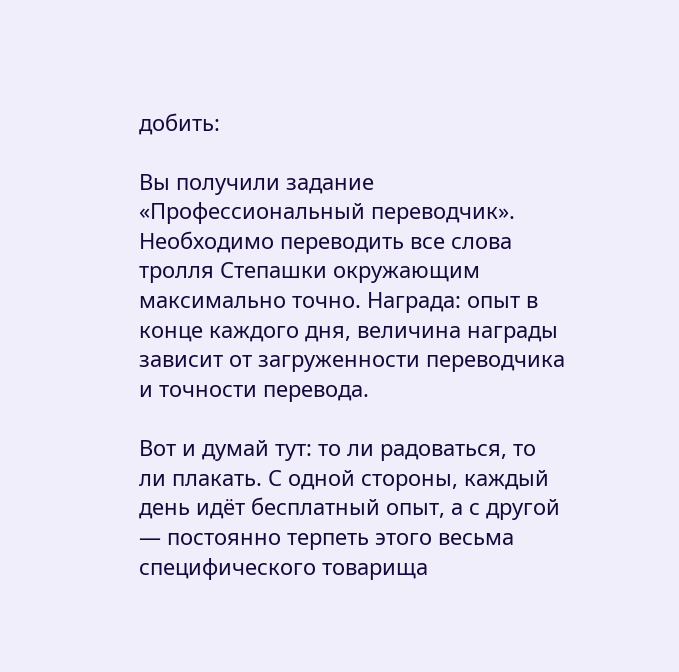добить:

Вы получили задание «Профессиональный переводчик». Необходимо переводить все слова тролля Степашки окружающим максимально точно. Награда: опыт в конце каждого дня, величина награды зависит от загруженности переводчика и точности перевода.

Вот и думай тут: то ли радоваться, то ли плакать. С одной стороны, каждый день идёт бесплатный опыт, а с другой — постоянно терпеть этого весьма специфического товарища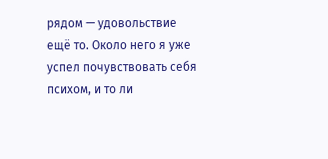рядом — удовольствие ещё то. Около него я уже успел почувствовать себя психом, и то ли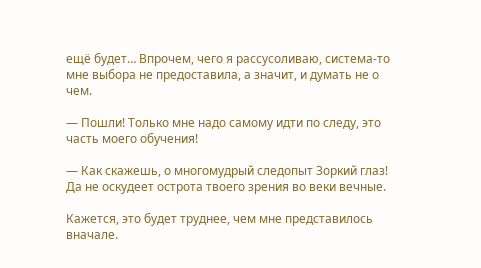ещё будет… Впрочем, чего я рассусоливаю, система-то мне выбора не предоставила, а значит, и думать не о чем.

— Пошли! Только мне надо самому идти по следу, это часть моего обучения!

— Как скажешь, о многомудрый следопыт Зоркий глаз! Да не оскудеет острота твоего зрения во веки вечные.

Кажется, это будет труднее, чем мне представилось вначале.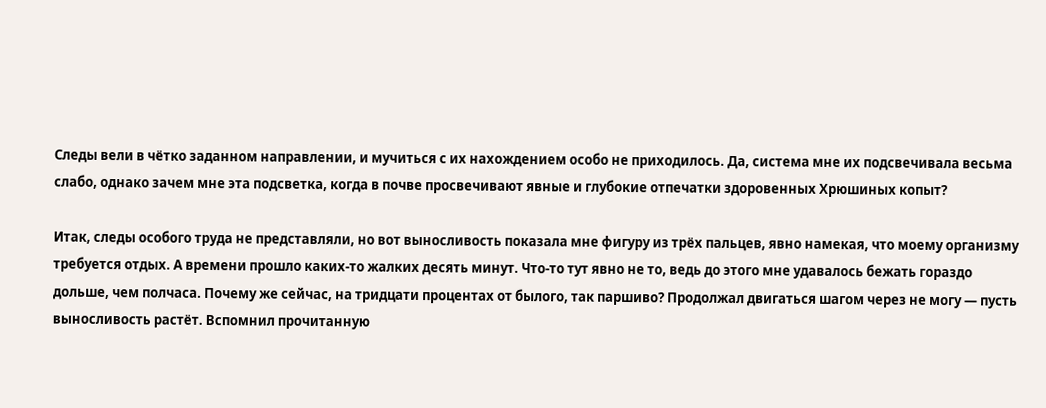Следы вели в чётко заданном направлении, и мучиться с их нахождением особо не приходилось. Да, система мне их подсвечивала весьма слабо, однако зачем мне эта подсветка, когда в почве просвечивают явные и глубокие отпечатки здоровенных Хрюшиных копыт?

Итак, следы особого труда не представляли, но вот выносливость показала мне фигуру из трёх пальцев, явно намекая, что моему организму требуется отдых. А времени прошло каких-то жалких десять минут. Что-то тут явно не то, ведь до этого мне удавалось бежать гораздо дольше, чем полчаса. Почему же сейчас, на тридцати процентах от былого, так паршиво? Продолжал двигаться шагом через не могу — пусть выносливость растёт. Вспомнил прочитанную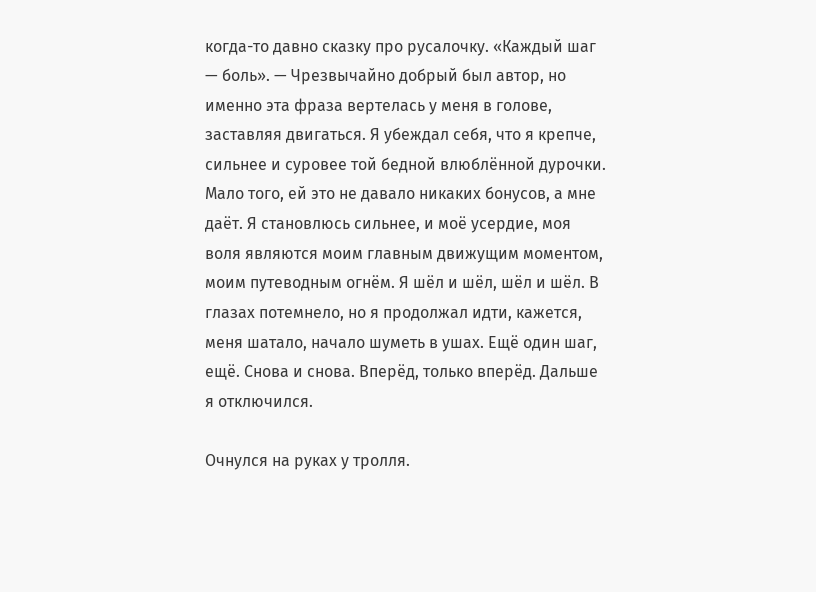когда-то давно сказку про русалочку. «Каждый шаг — боль». — Чрезвычайно добрый был автор, но именно эта фраза вертелась у меня в голове, заставляя двигаться. Я убеждал себя, что я крепче, сильнее и суровее той бедной влюблённой дурочки. Мало того, ей это не давало никаких бонусов, а мне даёт. Я становлюсь сильнее, и моё усердие, моя воля являются моим главным движущим моментом, моим путеводным огнём. Я шёл и шёл, шёл и шёл. В глазах потемнело, но я продолжал идти, кажется, меня шатало, начало шуметь в ушах. Ещё один шаг, ещё. Снова и снова. Вперёд, только вперёд. Дальше я отключился.

Очнулся на руках у тролля.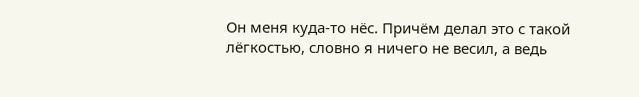Он меня куда-то нёс. Причём делал это с такой лёгкостью, словно я ничего не весил, а ведь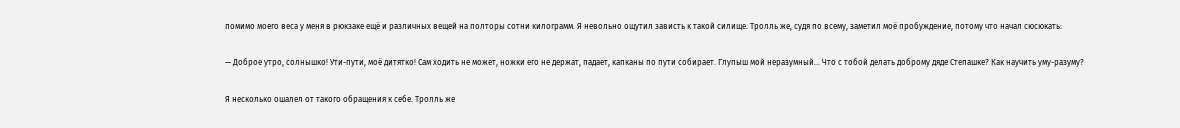помимо моего веса у меня в рюкзаке ещё и различных вещей на полторы сотни килограмм. Я невольно ощутил зависть к такой силище. Тролль же, судя по всему, заметил моё пробуждение, потому что начал сюсюкать:

— Доброе утро, солнышко! Ути-пути, моё дитятко! Сам ходить не может, ножки его не держат, падает, капканы по пути собирает. Глупыш мой неразумный… Что с тобой делать доброму дяде Степашке? Как научить уму-разуму?

Я несколько ошалел от такого обращения к себе. Тролль же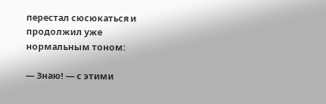перестал сюсюкаться и продолжил уже нормальным тоном:

— Знаю! — с этими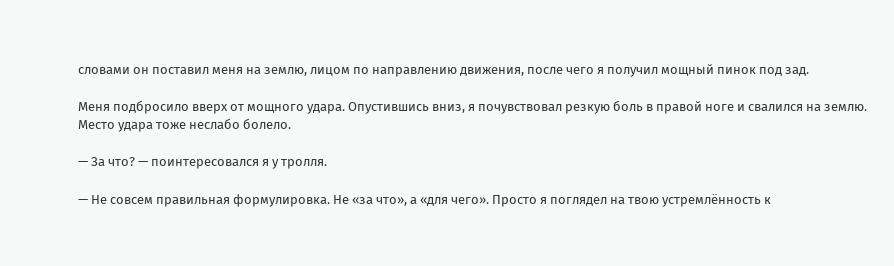словами он поставил меня на землю, лицом по направлению движения, после чего я получил мощный пинок под зад.

Меня подбросило вверх от мощного удара. Опустившись вниз, я почувствовал резкую боль в правой ноге и свалился на землю. Место удара тоже неслабо болело.

— За что? — поинтересовался я у тролля.

— Не совсем правильная формулировка. Не «за что», а «для чего». Просто я поглядел на твою устремлённость к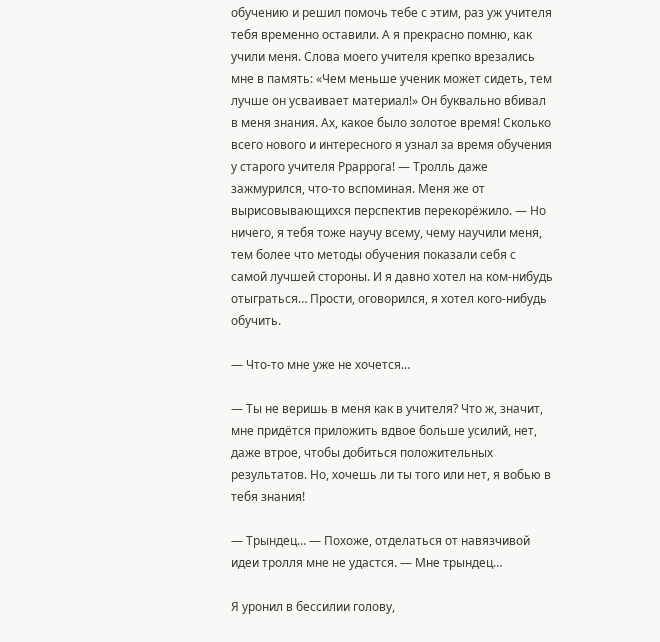обучению и решил помочь тебе с этим, раз уж учителя тебя временно оставили. А я прекрасно помню, как учили меня. Слова моего учителя крепко врезались мне в память: «Чем меньше ученик может сидеть, тем лучше он усваивает материал!» Он буквально вбивал в меня знания. Ах, какое было золотое время! Сколько всего нового и интересного я узнал за время обучения у старого учителя Рраррога! — Тролль даже зажмурился, что-то вспоминая. Меня же от вырисовывающихся перспектив перекорёжило. — Но ничего, я тебя тоже научу всему, чему научили меня, тем более что методы обучения показали себя с самой лучшей стороны. И я давно хотел на ком-нибудь отыграться… Прости, оговорился, я хотел кого-нибудь обучить.

— Что-то мне уже не хочется…

— Ты не веришь в меня как в учителя? Что ж, значит, мне придётся приложить вдвое больше усилий, нет, даже втрое, чтобы добиться положительных результатов. Но, хочешь ли ты того или нет, я вобью в тебя знания!

— Трындец… — Похоже, отделаться от навязчивой идеи тролля мне не удастся. — Мне трындец…

Я уронил в бессилии голову,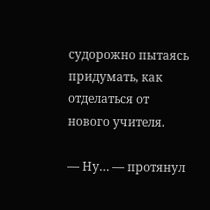судорожно пытаясь придумать, как отделаться от нового учителя.

— Ну… — протянул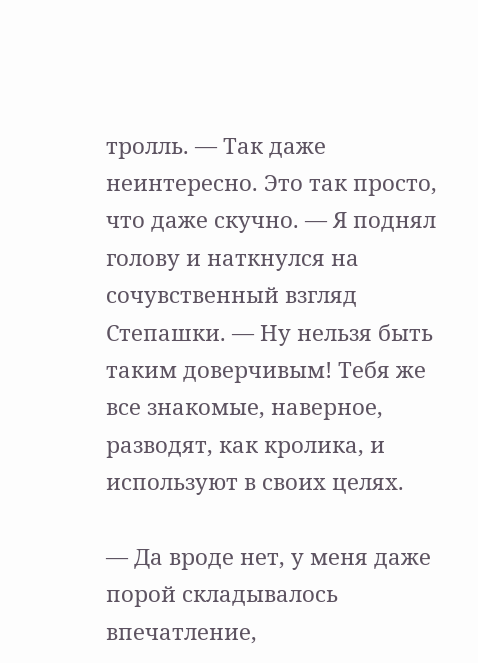тролль. — Так даже неинтересно. Это так просто, что даже скучно. — Я поднял голову и наткнулся на сочувственный взгляд Степашки. — Ну нельзя быть таким доверчивым! Тебя же все знакомые, наверное, разводят, как кролика, и используют в своих целях.

— Да вроде нет, у меня даже порой складывалось впечатление,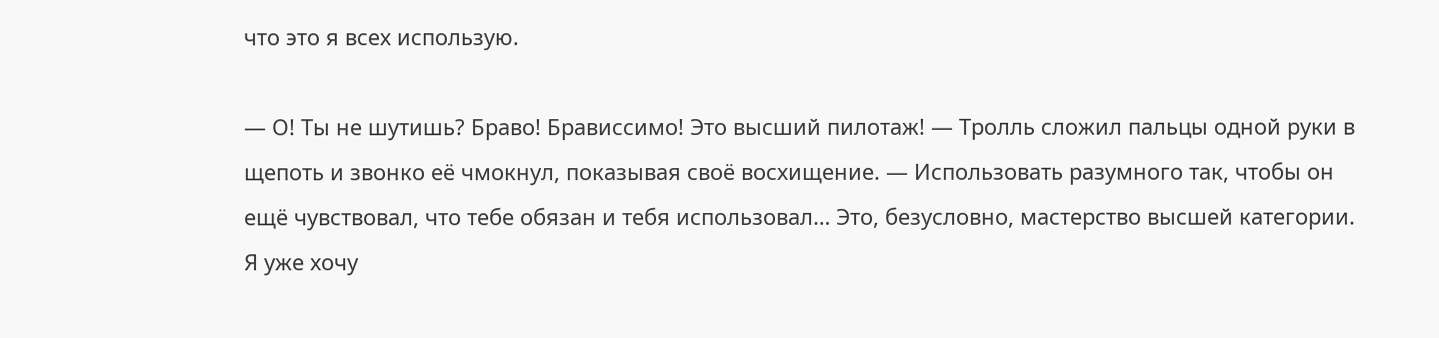что это я всех использую.

— О! Ты не шутишь? Браво! Брависсимо! Это высший пилотаж! — Тролль сложил пальцы одной руки в щепоть и звонко её чмокнул, показывая своё восхищение. — Использовать разумного так, чтобы он ещё чувствовал, что тебе обязан и тебя использовал… Это, безусловно, мастерство высшей категории. Я уже хочу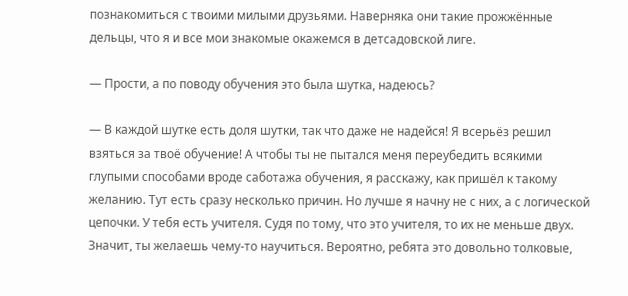познакомиться с твоими милыми друзьями. Наверняка они такие прожжённые дельцы, что я и все мои знакомые окажемся в детсадовской лиге.

— Прости, а по поводу обучения это была шутка, надеюсь?

— В каждой шутке есть доля шутки, так что даже не надейся! Я всерьёз решил взяться за твоё обучение! А чтобы ты не пытался меня переубедить всякими глупыми способами вроде саботажа обучения, я расскажу, как пришёл к такому желанию. Тут есть сразу несколько причин. Но лучше я начну не с них, а с логической цепочки. У тебя есть учителя. Судя по тому, что это учителя, то их не меньше двух. Значит, ты желаешь чему-то научиться. Вероятно, ребята это довольно толковые,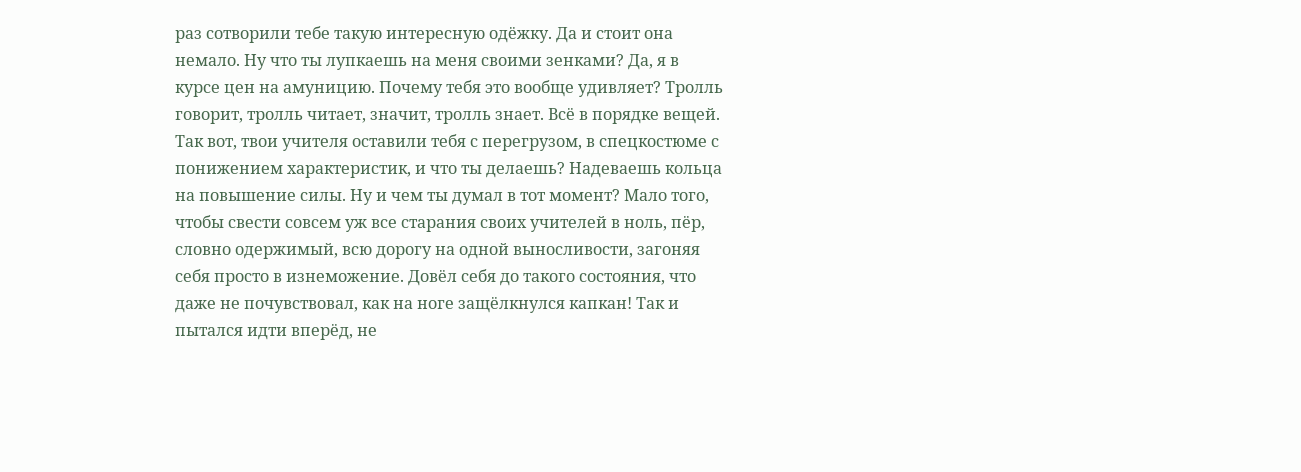раз сотворили тебе такую интересную одёжку. Да и стоит она немало. Ну что ты лупкаешь на меня своими зенками? Да, я в курсе цен на амуницию. Почему тебя это вообще удивляет? Тролль говорит, тролль читает, значит, тролль знает. Всё в порядке вещей. Так вот, твои учителя оставили тебя с перегрузом, в спецкостюме с понижением характеристик, и что ты делаешь? Надеваешь кольца на повышение силы. Ну и чем ты думал в тот момент? Мало того, чтобы свести совсем уж все старания своих учителей в ноль, пёр, словно одержимый, всю дорогу на одной выносливости, загоняя себя просто в изнеможение. Довёл себя до такого состояния, что даже не почувствовал, как на ноге защёлкнулся капкан! Так и пытался идти вперёд, не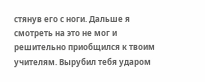стянув его с ноги. Дальше я смотреть на это не мог и решительно приобщился к твоим учителям. Вырубил тебя ударом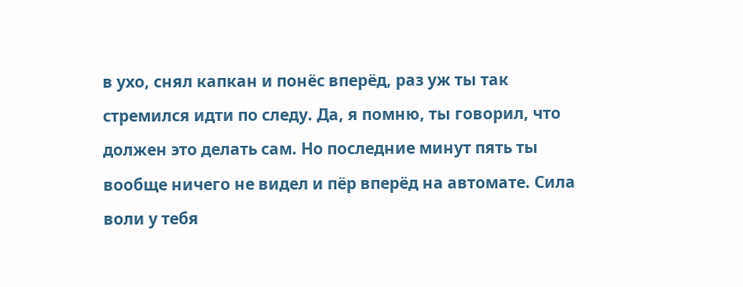в ухо, снял капкан и понёс вперёд, раз уж ты так стремился идти по следу. Да, я помню, ты говорил, что должен это делать сам. Но последние минут пять ты вообще ничего не видел и пёр вперёд на автомате. Сила воли у тебя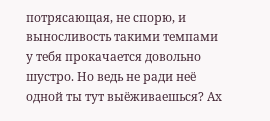потрясающая, не спорю, и выносливость такими темпами у тебя прокачается довольно шустро. Но ведь не ради неё одной ты тут выёживаешься? Ах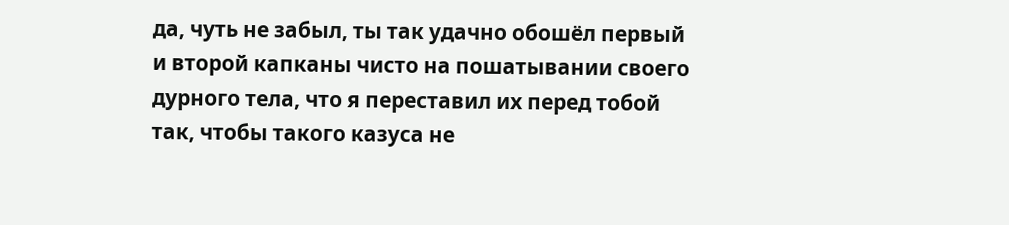да, чуть не забыл, ты так удачно обошёл первый и второй капканы чисто на пошатывании своего дурного тела, что я переставил их перед тобой так, чтобы такого казуса не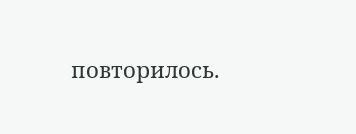повторилось.